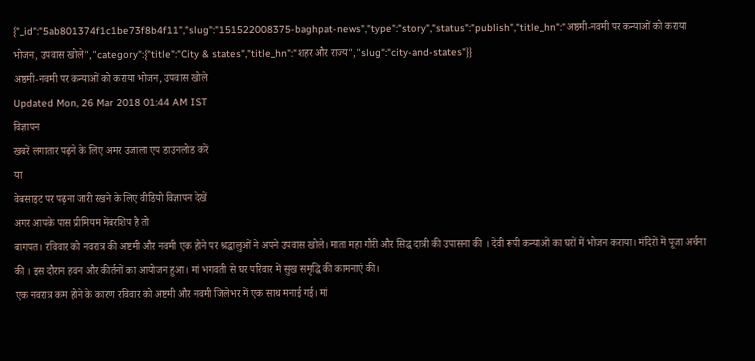{"_id":"5ab801374f1c1be73f8b4f11","slug":"151522008375-baghpat-news","type":"story","status":"publish","title_hn":"अष्ठमी-नवमी पर कन्याओं को कराया भोजन, उपवास खोले","category":{"title":"City & states","title_hn":"शहर और राज्य","slug":"city-and-states"}}
अष्ठमी-नवमी पर कन्याओं को कराया भोजन, उपवास खोले
Updated Mon, 26 Mar 2018 01:44 AM IST
विज्ञापन
खबरें लगातार पढ़ने के लिए अमर उजाला एप डाउनलोड करें
या
वेबसाइट पर पढ़ना जारी रखने के लिए वीडियो विज्ञापन देखें
अगर आपके पास प्रीमियम मेंबरशिप है तो
बागपत। रविवार को नवरात्र की अष्टमी और नवमी एक होने पर श्रद्धालुओं ने अपने उपवास खोले। माता महा गौरी और सिद्ध दात्री की उपासना की । देवी रूपी कन्याओं का घरों में भोजन कराया। मंदिरों में पूजा अर्चना की । इस दौरान हवन और कीर्तनों का आयोजन हुआ। मां भगवती से घर परिवार में सुख समृद्धि की कामनाएं की।
एक नवरात्र कम होने के कारण रविवार को अष्टमी और नवमी जिलेभर में एक साथ मनाई गई। मां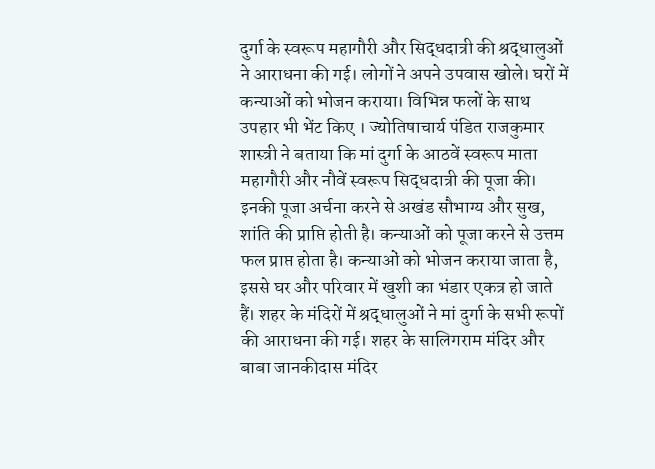दुर्गा के स्वरूप महागौरी और सिद्धदात्री की श्रद्धालुओं ने आराधना की गई। लोगों ने अपने उपवास खोले। घरों में कन्याओं को भोजन कराया। विभिन्न फलों के साथ उपहार भी भेंट किए । ज्योतिषाचार्य पंडित राजकुमार शास्त्री ने बताया कि मां दुर्गा के आठवें स्वरूप माता महागौरी और नौवें स्वरूप सिद्धदात्री की पूजा की। इनकी पूजा अर्चना करने से अखंड सौभाग्य और सुख, शांति की प्राप्ति होती है। कन्याओं को पूजा करने से उत्तम फल प्राप्त होता है। कन्याओं को भोजन कराया जाता है, इससे घर और परिवार में खुशी का भंडार एकत्र हो जाते हैं। शहर के मंदिरों में श्रद्धालुओं ने मां दुर्गा के सभी रूपों की आराधना की गई। शहर के सालिगराम मंदिर और बाबा जानकीदास मंदिर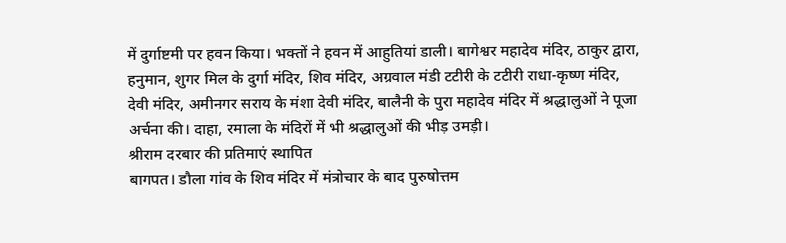में दुर्गाष्टमी पर हवन किया। भक्तों ने हवन में आहुतियां डाली। बागेश्वर महादेव मंदिर, ठाकुर द्वारा, हनुमान, शुगर मिल के दुर्गा मंदिर, शिव मंदिर, अग्रवाल मंडी टटीरी के टटीरी राधा-कृष्ण मंदिर, देवी मंदिर, अमीनगर सराय के मंशा देवी मंदिर, बालैनी के पुरा महादेव मंदिर में श्रद्धालुओं ने पूजा अर्चना की। दाहा, रमाला के मंदिरों में भी श्रद्धालुओं की भीड़ उमड़ी।
श्रीराम दरबार की प्रतिमाएं स्थापित
बागपत। डौला गांव के शिव मंदिर में मंत्रोचार के बाद पुरुषोत्तम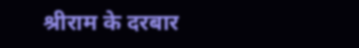श्रीराम के दरबार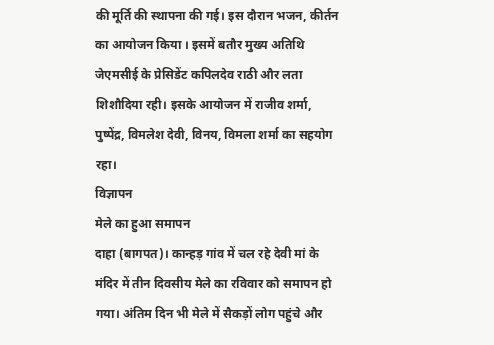की मूर्ति की स्थापना की गई। इस दौरान भजन, कीर्तन का आयोजन किया । इसमें बतौर मुख्य अतिथि जेएमसीई के प्रेसिडेंट कपिलदेव राठी और लता शिशौदिया रही। इसके आयोजन में राजीव शर्मा, पुष्पेंद्र, विमलेश देवी, विनय, विमला शर्मा का सहयोग रहा।
विज्ञापन
मेले का हुआ समापन
दाहा (बागपत)। कान्हड़ गांव में चल रहे देवी मां के मंदिर में तीन दिवसीय मेले का रविवार को समापन हो गया। अंतिम दिन भी मेले में सैकड़ों लोग पहुंचे और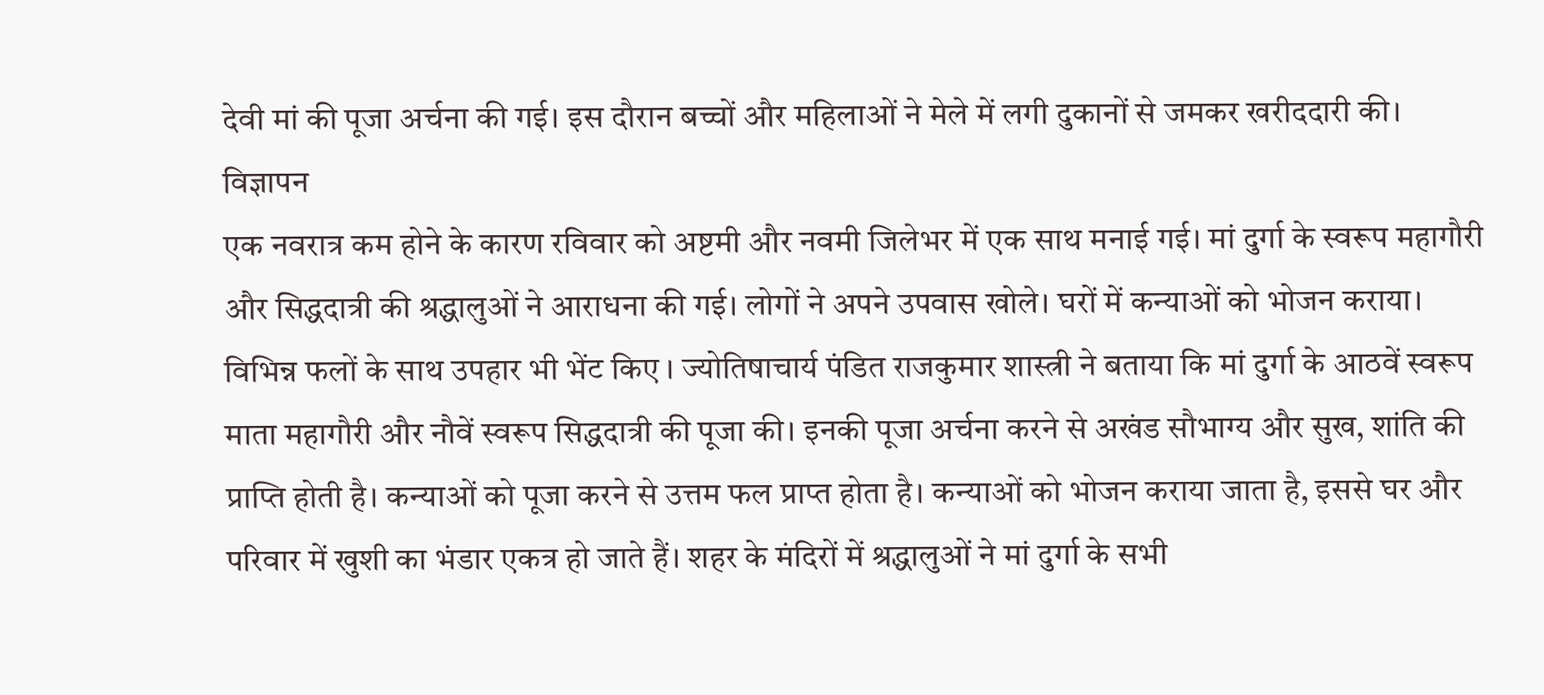देवी मां की पूजा अर्चना की गई। इस दौरान बच्चों और महिलाओं ने मेले में लगी दुकानों से जमकर खरीददारी की।
विज्ञापन
एक नवरात्र कम होने के कारण रविवार को अष्टमी और नवमी जिलेभर में एक साथ मनाई गई। मां दुर्गा के स्वरूप महागौरी और सिद्धदात्री की श्रद्धालुओं ने आराधना की गई। लोगों ने अपने उपवास खोले। घरों में कन्याओं को भोजन कराया। विभिन्न फलों के साथ उपहार भी भेंट किए । ज्योतिषाचार्य पंडित राजकुमार शास्त्री ने बताया कि मां दुर्गा के आठवें स्वरूप माता महागौरी और नौवें स्वरूप सिद्धदात्री की पूजा की। इनकी पूजा अर्चना करने से अखंड सौभाग्य और सुख, शांति की प्राप्ति होती है। कन्याओं को पूजा करने से उत्तम फल प्राप्त होता है। कन्याओं को भोजन कराया जाता है, इससे घर और परिवार में खुशी का भंडार एकत्र हो जाते हैं। शहर के मंदिरों में श्रद्धालुओं ने मां दुर्गा के सभी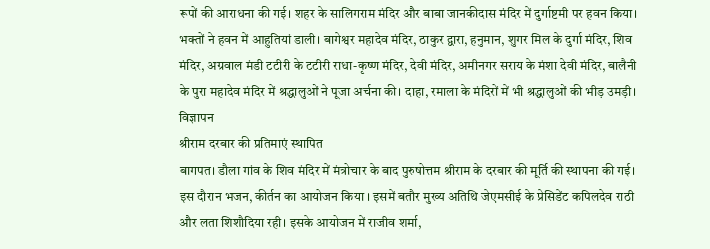रूपों की आराधना की गई। शहर के सालिगराम मंदिर और बाबा जानकीदास मंदिर में दुर्गाष्टमी पर हवन किया। भक्तों ने हवन में आहुतियां डाली। बागेश्वर महादेव मंदिर, ठाकुर द्वारा, हनुमान, शुगर मिल के दुर्गा मंदिर, शिव मंदिर, अग्रवाल मंडी टटीरी के टटीरी राधा-कृष्ण मंदिर, देवी मंदिर, अमीनगर सराय के मंशा देवी मंदिर, बालैनी के पुरा महादेव मंदिर में श्रद्धालुओं ने पूजा अर्चना की। दाहा, रमाला के मंदिरों में भी श्रद्धालुओं की भीड़ उमड़ी।
विज्ञापन
श्रीराम दरबार की प्रतिमाएं स्थापित
बागपत। डौला गांव के शिव मंदिर में मंत्रोचार के बाद पुरुषोत्तम श्रीराम के दरबार की मूर्ति की स्थापना की गई। इस दौरान भजन, कीर्तन का आयोजन किया । इसमें बतौर मुख्य अतिथि जेएमसीई के प्रेसिडेंट कपिलदेव राठी और लता शिशौदिया रही। इसके आयोजन में राजीव शर्मा,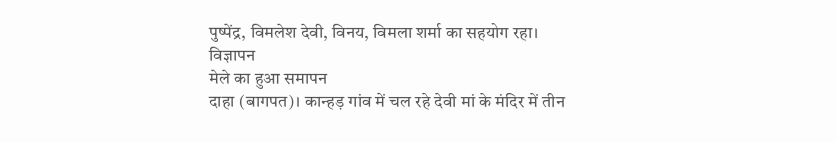पुष्पेंद्र, विमलेश देवी, विनय, विमला शर्मा का सहयोग रहा।
विज्ञापन
मेले का हुआ समापन
दाहा (बागपत)। कान्हड़ गांव में चल रहे देवी मां के मंदिर में तीन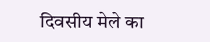दिवसीय मेले का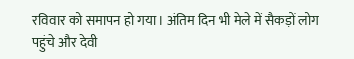रविवार को समापन हो गया। अंतिम दिन भी मेले में सैकड़ों लोग पहुंचे और देवी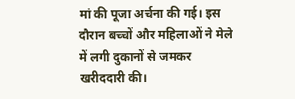मां की पूजा अर्चना की गई। इस दौरान बच्चों और महिलाओं ने मेले में लगी दुकानों से जमकर खरीददारी की।